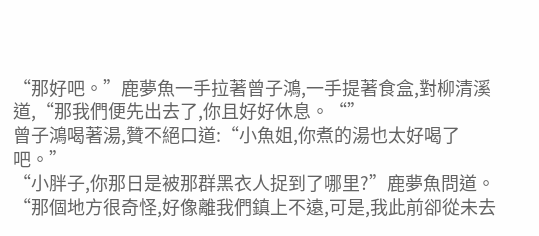“那好吧。”鹿夢魚一手拉著曾子鴻,一手提著食盒,對柳清溪道,“那我們便先出去了,你且好好休息。“”
曾子鴻喝著湯,贊不絕口道:“小魚姐,你煮的湯也太好喝了吧。”
“小胖子,你那日是被那群黑衣人捉到了哪里?”鹿夢魚問道。
“那個地方很奇怪,好像離我們鎮上不遠,可是,我此前卻從未去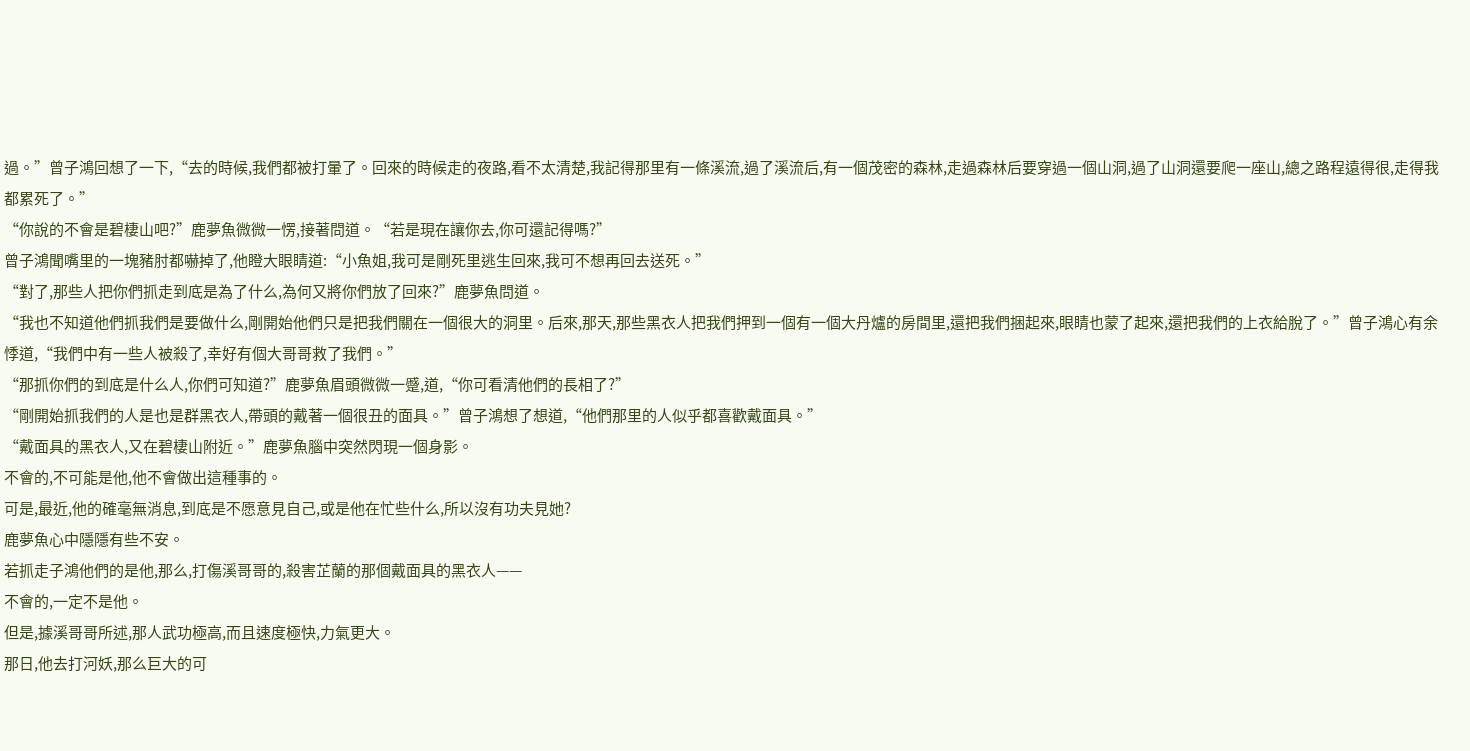過。”曾子鴻回想了一下,“去的時候,我們都被打暈了。回來的時候走的夜路,看不太清楚,我記得那里有一條溪流,過了溪流后,有一個茂密的森林,走過森林后要穿過一個山洞,過了山洞還要爬一座山,總之路程遠得很,走得我都累死了。”
“你說的不會是碧棲山吧?”鹿夢魚微微一愣,接著問道。“若是現在讓你去,你可還記得嗎?”
曾子鴻聞嘴里的一塊豬肘都嚇掉了,他瞪大眼睛道:“小魚姐,我可是剛死里逃生回來,我可不想再回去送死。”
“對了,那些人把你們抓走到底是為了什么,為何又將你們放了回來?”鹿夢魚問道。
“我也不知道他們抓我們是要做什么,剛開始他們只是把我們關在一個很大的洞里。后來,那天,那些黑衣人把我們押到一個有一個大丹爐的房間里,還把我們捆起來,眼睛也蒙了起來,還把我們的上衣給脫了。”曾子鴻心有余悸道,“我們中有一些人被殺了,幸好有個大哥哥救了我們。”
“那抓你們的到底是什么人,你們可知道?”鹿夢魚眉頭微微一蹙,道,“你可看清他們的長相了?”
“剛開始抓我們的人是也是群黑衣人,帶頭的戴著一個很丑的面具。”曾子鴻想了想道,“他們那里的人似乎都喜歡戴面具。”
“戴面具的黑衣人,又在碧棲山附近。”鹿夢魚腦中突然閃現一個身影。
不會的,不可能是他,他不會做出這種事的。
可是,最近,他的確毫無消息,到底是不愿意見自己,或是他在忙些什么,所以沒有功夫見她?
鹿夢魚心中隱隱有些不安。
若抓走子鴻他們的是他,那么,打傷溪哥哥的,殺害芷蘭的那個戴面具的黑衣人——
不會的,一定不是他。
但是,據溪哥哥所述,那人武功極高,而且速度極快,力氣更大。
那日,他去打河妖,那么巨大的可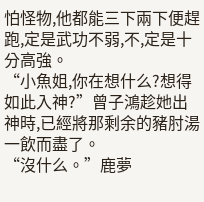怕怪物,他都能三下兩下便趕跑,定是武功不弱,不,定是十分高強。
“小魚姐,你在想什么?想得如此入神?”曾子鴻趁她出神時,已經將那剩余的豬肘湯一飲而盡了。
“沒什么。”鹿夢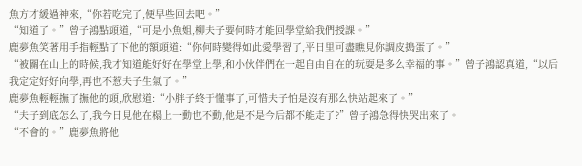魚方才緩過神來,“你若吃完了,便早些回去吧。”
“知道了。”曾子鴻點頭道,“可是小魚姐,柳夫子要何時才能回學堂給我們授課。”
鹿夢魚笑著用手指輕點了下他的額頭道:“你何時變得如此愛學習了,平日里可盡瞧見你調皮搗蛋了。”
“被關在山上的時候,我才知道能好好在學堂上學,和小伙伴們在一起自由自在的玩耍是多么幸福的事。”曾子鴻認真道,“以后我定定好好向學,再也不惹夫子生氣了。”
鹿夢魚輕輕撫了撫他的頭,欣慰道:“小胖子終于懂事了,可惜夫子怕是沒有那么快站起來了。”
“夫子到底怎么了,我今日見他在榻上一動也不動,他是不是今后都不能走了?”曾子鴻急得快哭出來了。
“不會的。”鹿夢魚將他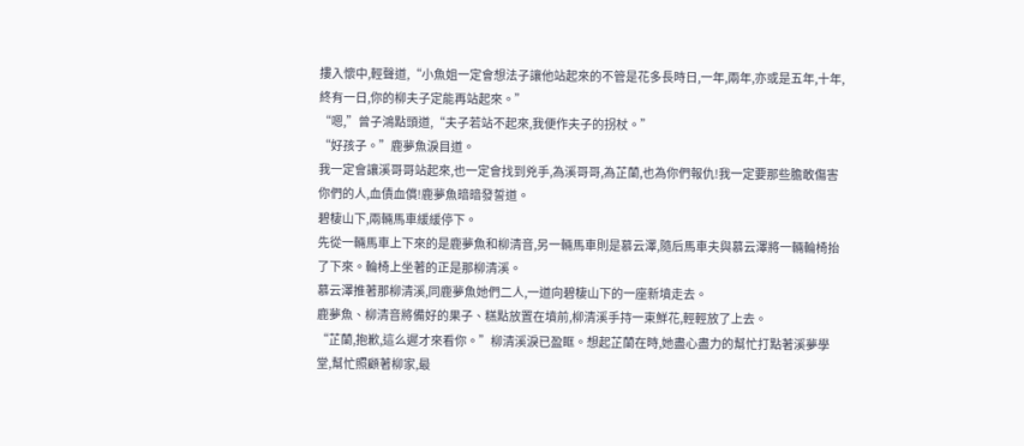摟入懷中,輕聲道,“小魚姐一定會想法子讓他站起來的不管是花多長時日,一年,兩年,亦或是五年,十年,終有一日,你的柳夫子定能再站起來。”
“嗯,”曾子鴻點頭道,“夫子若站不起來,我便作夫子的拐杖。”
“好孩子。”鹿夢魚淚目道。
我一定會讓溪哥哥站起來,也一定會找到兇手,為溪哥哥,為芷蘭,也為你們報仇!我一定要那些膽敢傷害你們的人,血債血償!鹿夢魚暗暗發誓道。
碧棲山下,兩輛馬車緩緩停下。
先從一輛馬車上下來的是鹿夢魚和柳清音,另一輛馬車則是慕云澤,隨后馬車夫與慕云澤將一輛輪椅抬了下來。輪椅上坐著的正是那柳清溪。
慕云澤推著那柳清溪,同鹿夢魚她們二人,一道向碧棲山下的一座新墳走去。
鹿夢魚、柳清音將備好的果子、糕點放置在墳前,柳清溪手持一束鮮花,輕輕放了上去。
“芷蘭,抱歉,這么遲才來看你。”柳清溪淚已盈眶。想起芷蘭在時,她盡心盡力的幫忙打點著溪夢學堂,幫忙照顧著柳家,最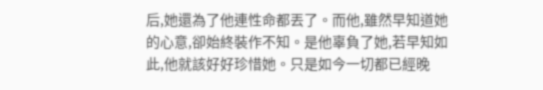后,她還為了他連性命都丟了。而他,雖然早知道她的心意,卻始終裝作不知。是他辜負了她,若早知如此,他就該好好珍惜她。只是如今一切都已經晚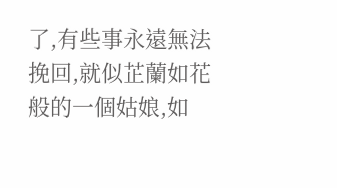了,有些事永遠無法挽回,就似芷蘭如花般的一個姑娘,如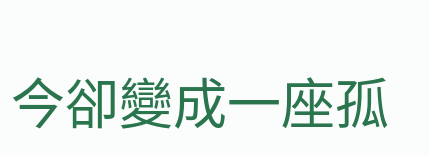今卻變成一座孤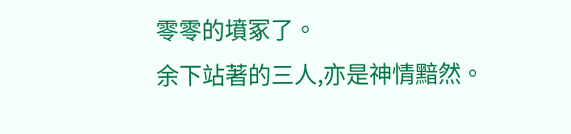零零的墳冢了。
余下站著的三人,亦是神情黯然。